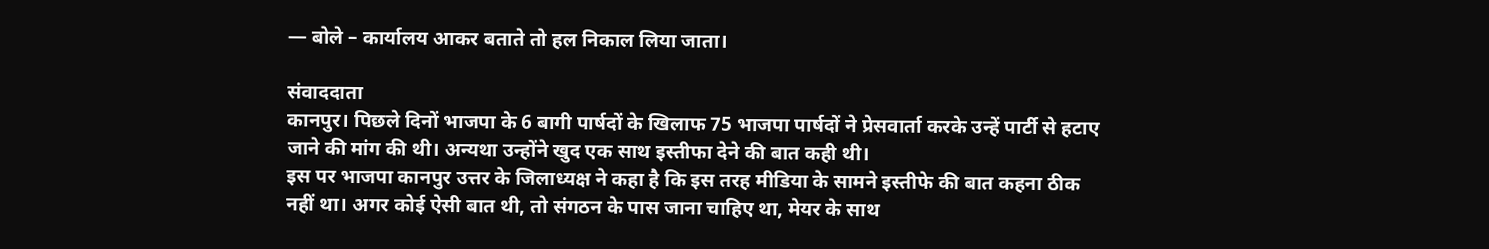— बोले – कार्यालय आकर बताते तो हल निकाल लिया जाता।

संवाददाता
कानपुर। पिछले दिनों भाजपा के 6 बागी पार्षदों के खिलाफ 75 भाजपा पार्षदों ने प्रेसवार्ता करके उन्हें पार्टी से हटाए जाने की मांग की थी। अन्यथा उन्होंने खुद एक साथ इस्तीफा देने की बात कही थी।
इस पर भाजपा कानपुर उत्तर के जिलाध्यक्ष ने कहा है कि इस तरह मीडिया के सामने इस्तीफे की बात कहना ठीक नहीं था। अगर कोई ऐसी बात थी, तो संगठन के पास जाना चाहिए था, मेयर के साथ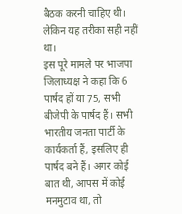बैठक करनी चाहिए थी। लेकिन यह तरीका सही नहीं था।
इस पूरे मामले पर भाजपा जिलाध्यक्ष ने कहा कि 6 पार्षद हों या 75, सभी बीजेपी के पार्षद हैं। सभी भारतीय जनता पार्टी के कार्यकर्ता हैं, इसलिए ही पार्षद बने हैं। अगर कोई बात थी, आपस में कोई मनमुटाव था, तो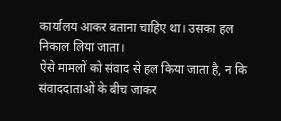कार्यालय आकर बताना चाहिए था। उसका हल निकाल लिया जाता।
ऐसे मामलों को संवाद से हल किया जाता है, न कि संवाददाताओं के बीच जाकर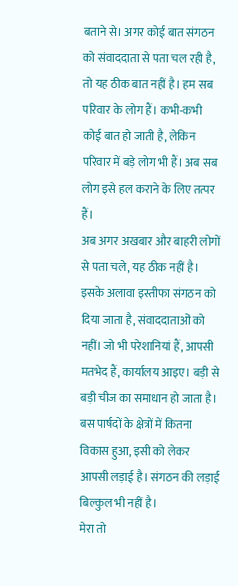बताने से। अगर कोई बात संगठन को संवाददाता से पता चल रही है, तो यह ठीक बात नहीं है। हम सब परिवार के लोग हैं। कभी-कभी कोई बात हो जाती है, लेकिन परिवार में बड़े लोग भी हैं। अब सब लोग इसे हल कराने के लिए तत्पर हैं।
अब अगर अखबार और बाहरी लोगों से पता चले, यह ठीक नहीं है। इसके अलावा इस्तीफा संगठन को दिया जाता है, संवाददाताओं को नहीं। जो भी परेशानियां हैं, आपसी मतभेद हैं, कार्यालय आइए। बड़ी से बड़ी चीज का समाधान हो जाता है। बस पार्षदों के क्षेत्रों में कितना विकास हुआ, इसी को लेकर आपसी लड़ाई है। संगठन की लड़ाई बिल्कुल भी नहीं है।
मेरा तो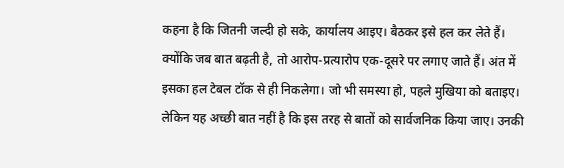कहना है कि जितनी जल्दी हो सके, कार्यालय आइए। बैठकर इसे हल कर लेते हैं। क्योंकि जब बात बढ़ती है, तो आरोप-प्रत्यारोप एक-दूसरे पर लगाए जाते हैं। अंत में इसका हल टेबल टॉक से ही निकलेगा। जो भी समस्या हो, पहले मुखिया को बताइए।
लेकिन यह अच्छी बात नहीं है कि इस तरह से बातों को सार्वजनिक किया जाए। उनकी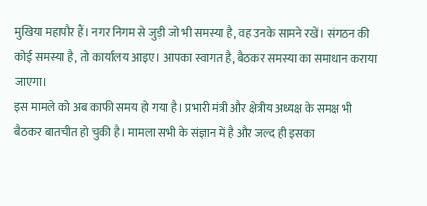मुखिया महापौर हैं। नगर निगम से जुड़ी जो भी समस्या है, वह उनके सामने रखें। संगठन की कोई समस्या है, तो कार्यालय आइए। आपका स्वागत है, बैठकर समस्या का समाधान कराया जाएगा।
इस मामले को अब काफी समय हो गया है। प्रभारी मंत्री और क्षेत्रीय अध्यक्ष के समक्ष भी बैठकर बातचीत हो चुकी है। मामला सभी के संज्ञान में है और जल्द ही इसका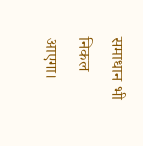समाधान भी निकल आएगा।